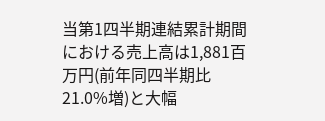当第1四半期連結累計期間における売上高は1,881百万円(前年同四半期比21.0%増)と大幅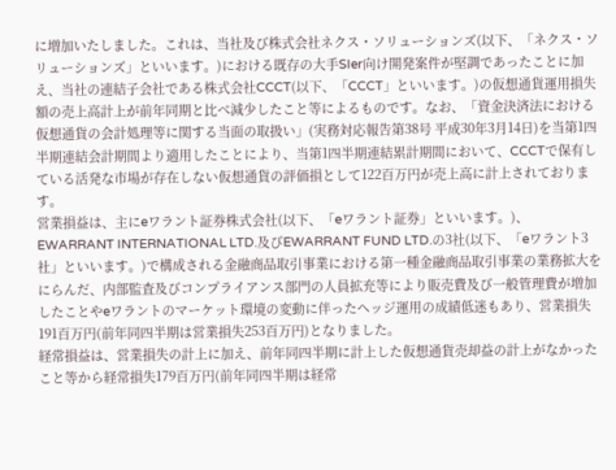に増加いたしました。これは、当社及び株式会社ネクス・ソリューションズ(以下、「ネクス・ソリューションズ」といいます。)における既存の大手SIer向け開発案件が堅調であったことに加え、当社の連結子会社である株式会社CCCT(以下、「CCCT」といいます。)の仮想通貨運用損失額の売上高計上が前年同期と比べ減少したこと等によるものです。なお、「資金決済法における仮想通貨の会計処理等に関する当面の取扱い」(実務対応報告第38号 平成30年3月14日)を当第1四半期連結会計期間より適用したことにより、当第1四半期連結累計期間において、CCCTで保有している活発な市場が存在しない仮想通貨の評価損として122百万円が売上高に計上されております。
営業損益は、主にeワラント証券株式会社(以下、「eワラント証券」といいます。)、EWARRANT INTERNATIONAL LTD.及びEWARRANT FUND LTD.の3社(以下、「eワラント3社」といいます。)で構成される金融商品取引事業における第一種金融商品取引事業の業務拡大をにらんだ、内部監査及びコンプライアンス部門の人員拡充等により販売費及び一般管理費が増加したことやeワラントのマーケット環境の変動に伴ったヘッジ運用の成績低迷もあり、営業損失191百万円(前年同四半期は営業損失253百万円)となりました。
経常損益は、営業損失の計上に加え、前年同四半期に計上した仮想通貨売却益の計上がなかったこと等から経常損失179百万円(前年同四半期は経常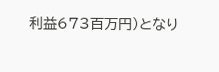利益673百万円)となり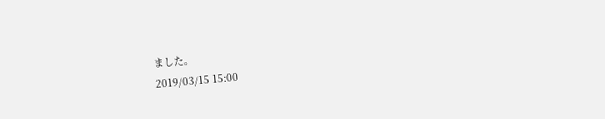ました。
2019/03/15 15:00